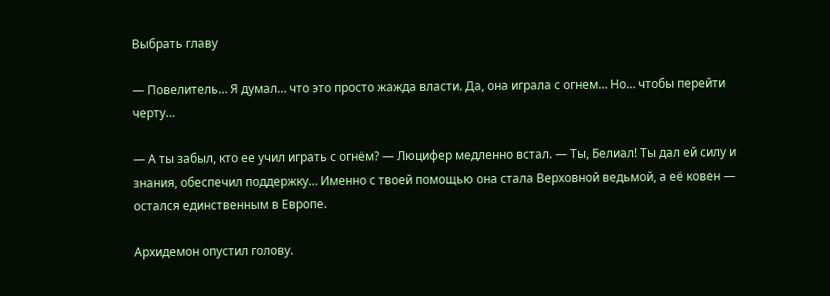Выбрать главу

— Повелитель… Я думал… что это просто жажда власти. Да, она играла с огнем… Но… чтобы перейти черту…

— А ты забыл, кто ее учил играть с огнём? — Люцифер медленно встал. — Ты, Белиал! Ты дал ей силу и знания, обеспечил поддержку… Именно с твоей помощью она стала Верховной ведьмой, а её ковен — остался единственным в Европе.

Архидемон опустил голову.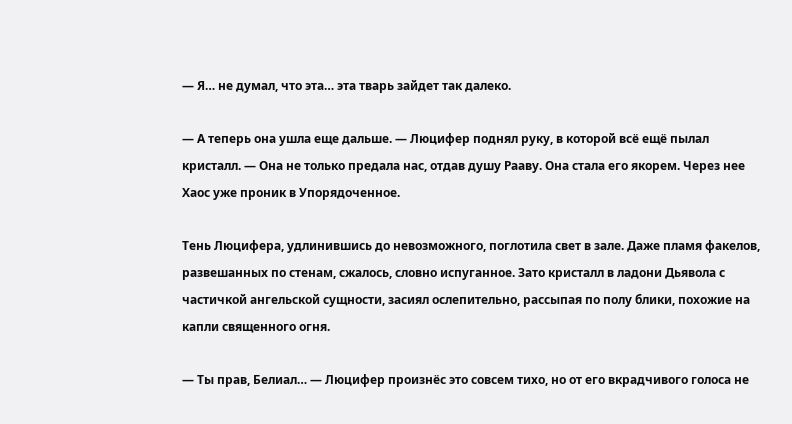— Я… не думал, что эта… эта тварь зайдет так далеко.

— А теперь она ушла еще дальше. — Люцифер поднял руку, в которой всё ещё пылал кристалл. — Она не только предала нас, отдав душу Рааву. Она стала его якорем. Через нее Хаос уже проник в Упорядоченное.

Тень Люцифера, удлинившись до невозможного, поглотила свет в зале. Даже пламя факелов, развешанных по стенам, сжалось, словно испуганное. Зато кристалл в ладони Дьявола с частичкой ангельской сущности, засиял ослепительно, рассыпая по полу блики, похожие на капли священного огня.

— Ты прав, Белиал… — Люцифер произнёс это совсем тихо, но от его вкрадчивого голоса не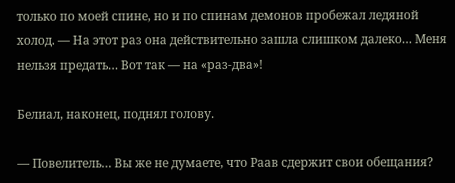только по моей спине, но и по спинам демонов пробежал ледяной холод. — На этот раз она действительно зашла слишком далеко… Меня нельзя предать… Вот так — на «раз-два»!

Белиал, наконец, поднял голову.

— Повелитель… Вы же не думаете, что Раав сдержит свои обещания?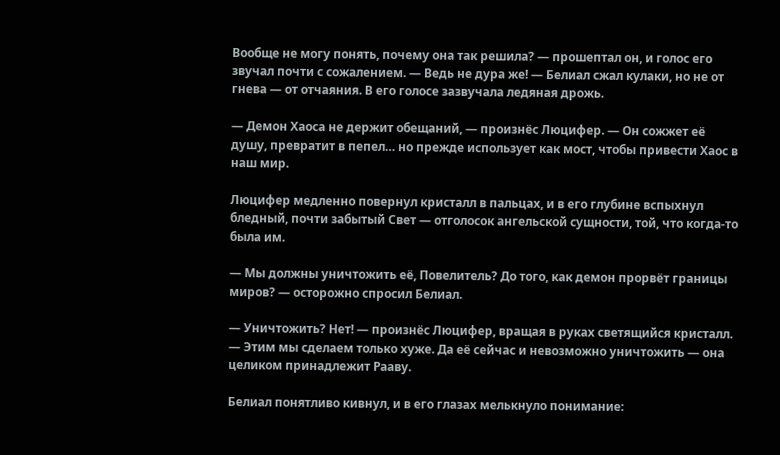Вообще не могу понять, почему она так решила? — прошептал он, и голос его звучал почти с сожалением. — Ведь не дура же! — Белиал сжал кулаки, но не от гнева — от отчаяния. В его голосе зазвучала ледяная дрожь.

— Демон Хаоса не держит обещаний, — произнёс Люцифер. — Он сожжет её душу, превратит в пепел… но прежде использует как мост, чтобы привести Хаос в наш мир.

Люцифер медленно повернул кристалл в пальцах, и в его глубине вспыхнул бледный, почти забытый Свет — отголосок ангельской сущности, той, что когда-то была им.

— Мы должны уничтожить её, Повелитель? До того, как демон прорвёт границы миров? — осторожно спросил Белиал.

— Уничтожить? Нет! — произнёс Люцифер, вращая в руках светящийся кристалл. — Этим мы сделаем только хуже. Да её сейчас и невозможно уничтожить — она целиком принадлежит Рааву.

Белиал понятливо кивнул, и в его глазах мелькнуло понимание: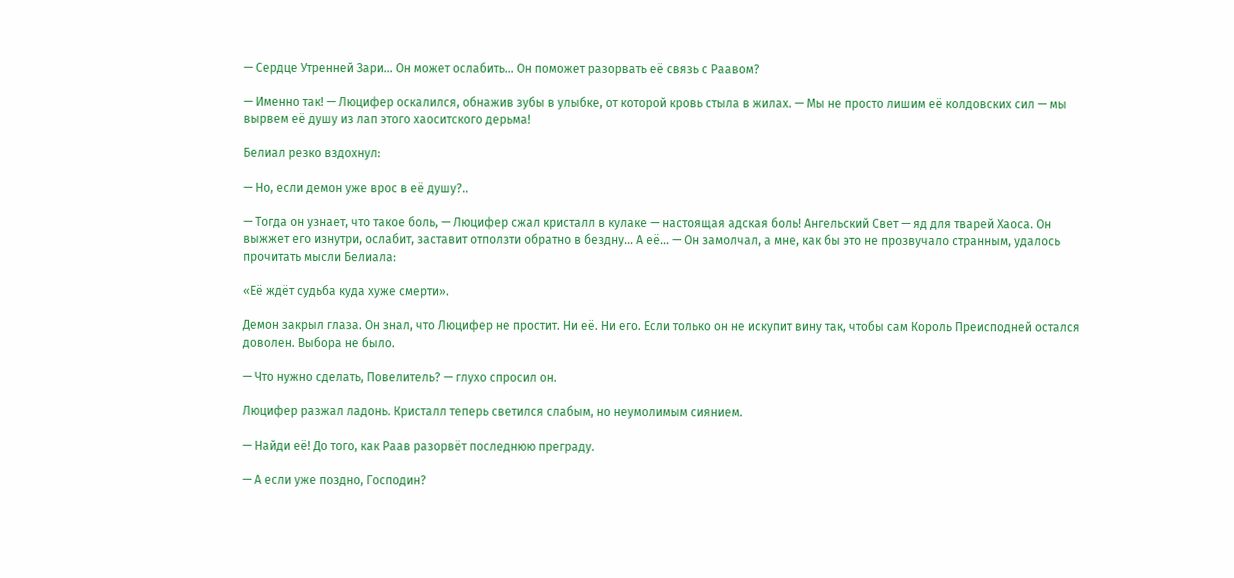— Сердце Утренней Зари… Он может ослабить… Он поможет разорвать её связь с Раавом?

— Именно так! — Люцифер оскалился, обнажив зубы в улыбке, от которой кровь стыла в жилах. — Мы не просто лишим её колдовских сил — мы вырвем её душу из лап этого хаоситского дерьма!

Белиал резко вздохнул:

— Но, если демон уже врос в её душу?..

— Тогда он узнает, что такое боль, — Люцифер сжал кристалл в кулаке — настоящая адская боль! Ангельский Свет — яд для тварей Хаоса. Он выжжет его изнутри, ослабит, заставит отползти обратно в бездну… А её… — Он замолчал, а мне, как бы это не прозвучало странным, удалось прочитать мысли Белиала:

«Её ждёт судьба куда хуже смерти».

Демон закрыл глаза. Он знал, что Люцифер не простит. Ни её. Ни его. Если только он не искупит вину так, чтобы сам Король Преисподней остался доволен. Выбора не было.

— Что нужно сделать, Повелитель? — глухо спросил он.

Люцифер разжал ладонь. Кристалл теперь светился слабым, но неумолимым сиянием.

— Найди её! До того, как Раав разорвёт последнюю преграду.

— А если уже поздно, Господин?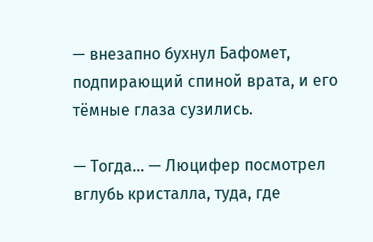— внезапно бухнул Бафомет, подпирающий спиной врата, и его тёмные глаза сузились.

— Тогда… — Люцифер посмотрел вглубь кристалла, туда, где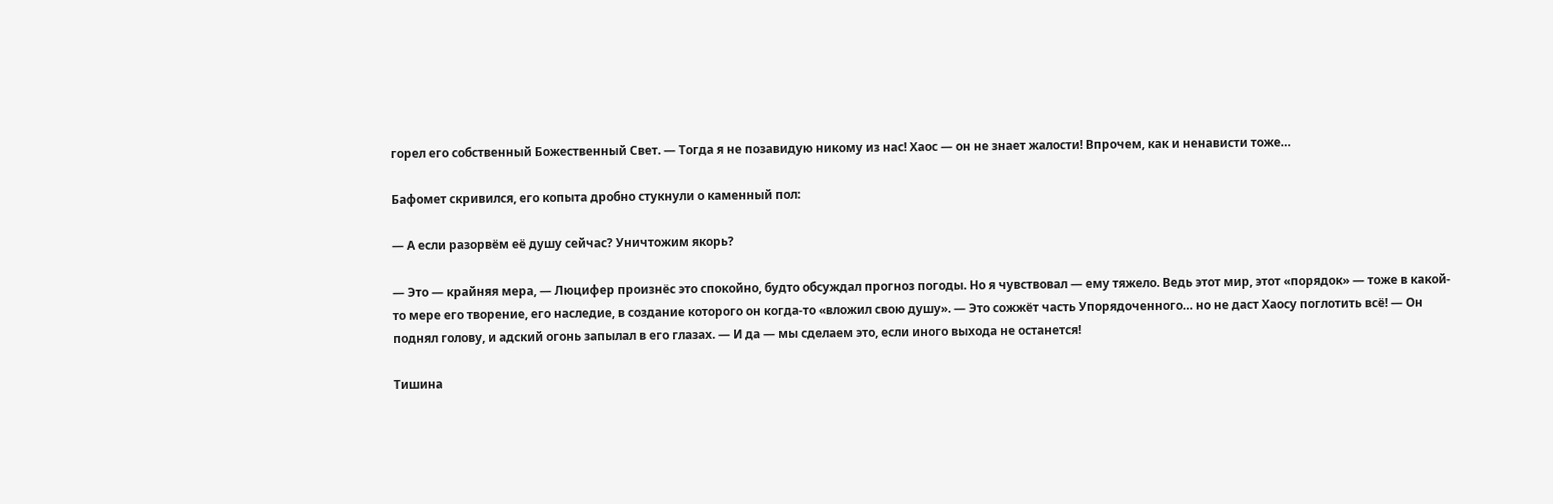горел его собственный Божественный Свет. — Тогда я не позавидую никому из нас! Хаос — он не знает жалости! Впрочем, как и ненависти тоже…

Бафомет скривился, его копыта дробно стукнули о каменный пол:

— А если разорвём её душу сейчас? Уничтожим якорь?

— Это — крайняя мера, — Люцифер произнёс это спокойно, будто обсуждал прогноз погоды. Но я чувствовал — ему тяжело. Ведь этот мир, этот «порядок» — тоже в какой-то мере его творение, его наследие, в создание которого он когда-то «вложил свою душу». — Это сожжёт часть Упорядоченного… но не даст Хаосу поглотить всё! — Он поднял голову, и адский огонь запылал в его глазах. — И да — мы сделаем это, если иного выхода не останется!

Тишина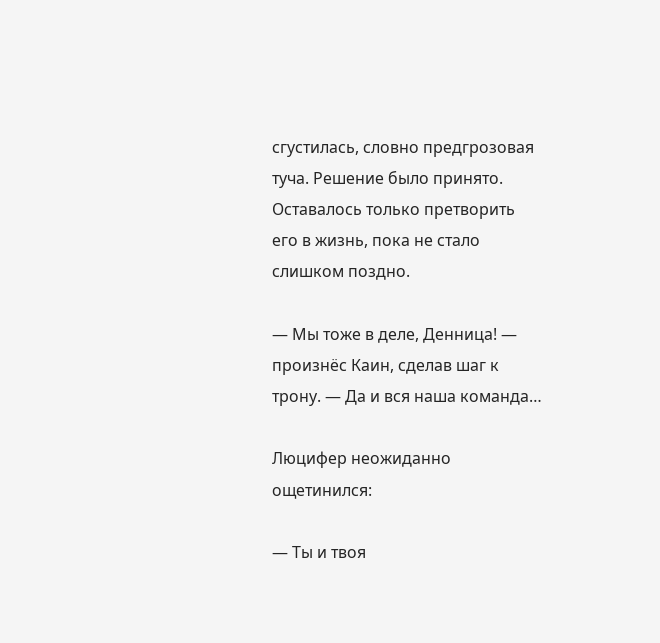сгустилась, словно предгрозовая туча. Решение было принято. Оставалось только претворить его в жизнь, пока не стало слишком поздно.

— Мы тоже в деле, Денница! — произнёс Каин, сделав шаг к трону. — Да и вся наша команда…

Люцифер неожиданно ощетинился:

— Ты и твоя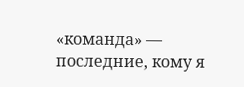«команда» — последние, кому я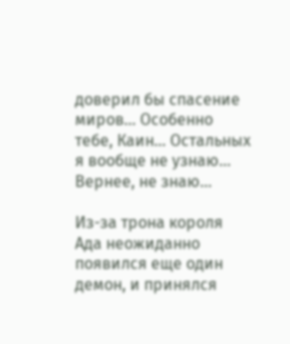доверил бы спасение миров… Особенно тебе, Каин… Остальных я вообще не узнаю… Вернее, не знаю…

Из-за трона короля Ада неожиданно появился еще один демон, и принялся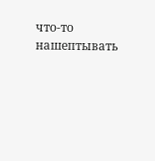что-то нашептывать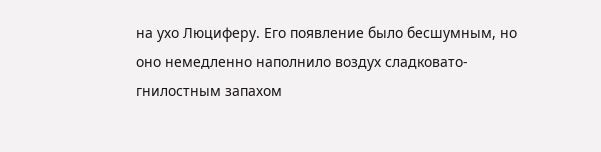на ухо Люциферу. Его появление было бесшумным, но оно немедленно наполнило воздух сладковато-гнилостным запахом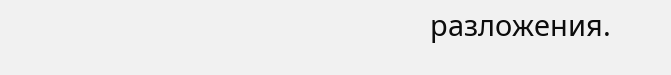разложения.